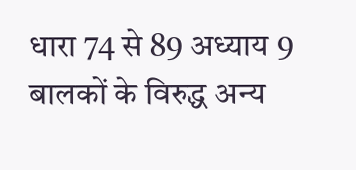धारा 74 से 89 अध्याय 9 बालकों के विरुद्ध अन्य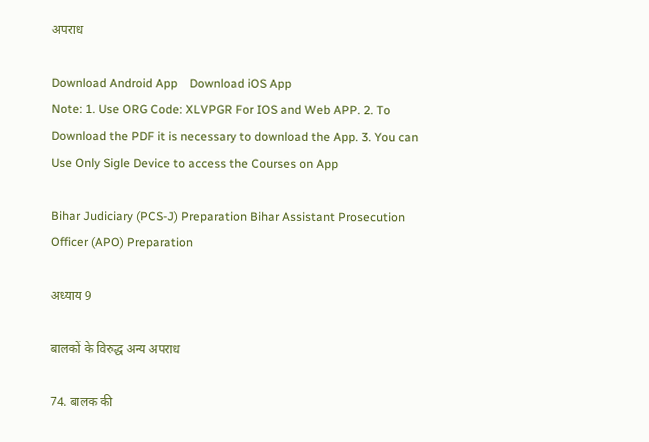अपराध

Download Android App    Download iOS App
Note: 1. Use ORG Code: XLVPGR For IOS and Web APP. 2. To Download the PDF it is necessary to download the App. 3. You can Use Only Sigle Device to access the Courses on App

Bihar Judiciary (PCS-J) Preparation Bihar Assistant Prosecution Officer (APO) Preparation

अध्याय 9

बालकों के विरुद्ध अन्य अपराध

74. बालक की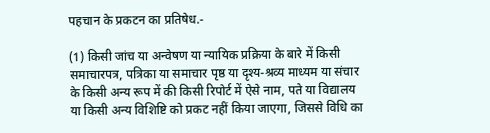पहचान के प्रकटन का प्रतिषेध.-

(1) किसी जांच या अन्वेषण या न्यायिक प्रक्रिया के बारे में किसी समाचारपत्र, पत्रिका या समाचार पृष्ठ या दृश्य-श्रव्य माध्यम या संचार के किसी अन्य रूप में की किसी रिपोर्ट में ऐसे नाम, पते या विद्यालय या किसी अन्य विशिष्टि को प्रकट नहीं किया जाएगा, जिससे विधि का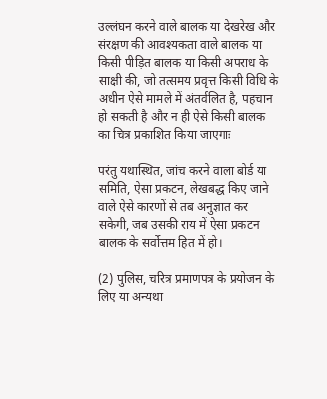उल्लंघन करने वाले बालक या देखरेख और संरक्षण की आवश्यकता वाले बालक या किसी पीड़ित बालक या किसी अपराध के साक्षी की, जो तत्समय प्रवृत्त किसी विधि के अधीन ऐसे मामले में अंतर्वलित है, पहचान हो सकती है और न ही ऐसे किसी बालक का चित्र प्रकाशित किया जाएगाः

परंतु यथास्थित, जांच करने वाला बोर्ड या समिति, ऐसा प्रकटन, लेखबद्ध किए जाने वाले ऐसे कारणों से तब अनुज्ञात कर सकेगी, जब उसकी राय में ऐसा प्रकटन बालक के सर्वोत्तम हित में हो।

(2) पुलिस, चरित्र प्रमाणपत्र के प्रयोजन के लिए या अन्यथा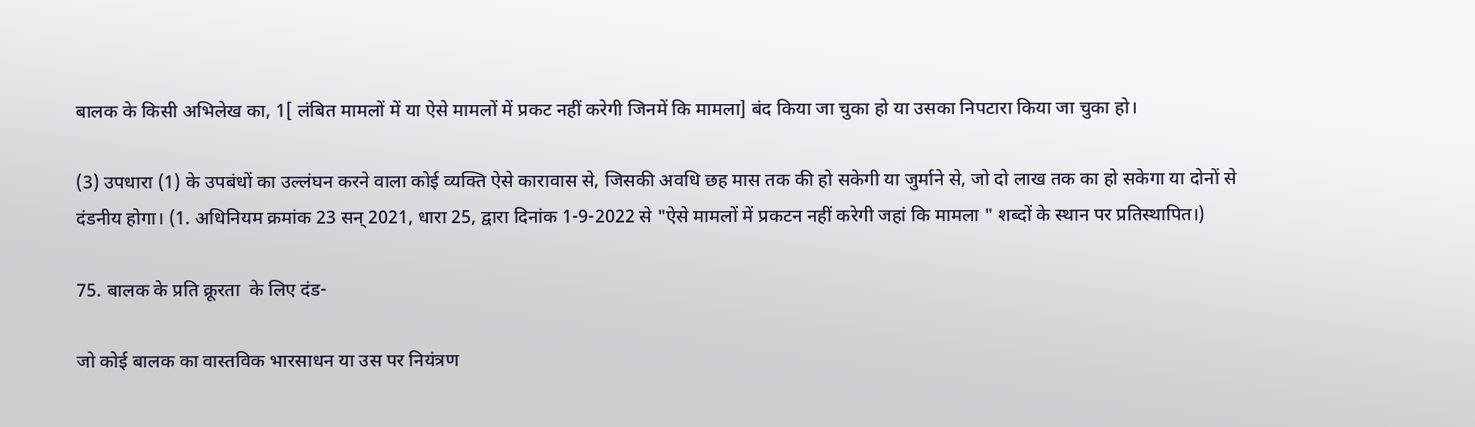बालक के किसी अभिलेख का, 1[ लंबित मामलों में या ऐसे मामलों में प्रकट नहीं करेगी जिनमें कि मामला] बंद किया जा चुका हो या उसका निपटारा किया जा चुका हो।

(3) उपधारा (1) के उपबंधों का उल्लंघन करने वाला कोई व्यक्ति ऐसे कारावास से, जिसकी अवधि छह मास तक की हो सकेगी या जुर्माने से, जो दो लाख तक का हो सकेगा या दोनों से दंडनीय होगा। (1. अधिनियम क्रमांक 23 सन् 2021, धारा 25, द्वारा दिनांक 1-9-2022 से "ऐसे मामलों में प्रकटन नहीं करेगी जहां कि मामला " शब्दों के स्थान पर प्रतिस्थापित।)

75. बालक के प्रति क्रूरता  के लिए दंड-

जो कोई बालक का वास्तविक भारसाधन या उस पर नियंत्रण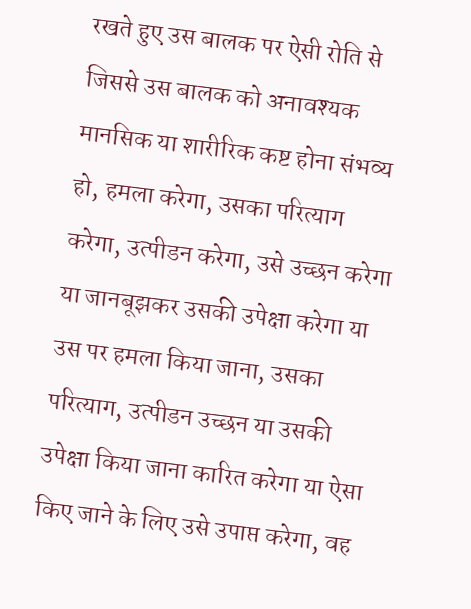रखते हुए उस बालक पर ऐसी रोति से जिससे उस बालक को अनावश्यक मानसिक या शारीरिक कष्ट होना संभव्य हो, हमला करेगा, उसका परित्याग करेगा, उत्पीडन करेगा, उसे उच्छन करेगा या जानबूझकर उसकी उपेक्षा करेगा या उस पर हमला किया जाना, उसका परित्याग, उत्पीडन उच्छन या उसकी उपेक्षा किया जाना कारित करेगा या ऐसा किए जाने के लिए उसे उपाप्त करेगा, वह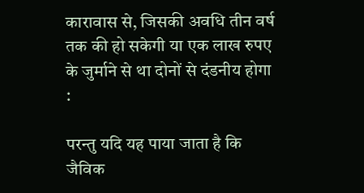कारावास से, जिसकी अवधि तीन वर्ष तक की हो सकेगी या एक लाख रुपए के जुर्माने से था दोनों से दंडनीय होगा :

परन्तु यदि यह पाया जाता है कि जैविक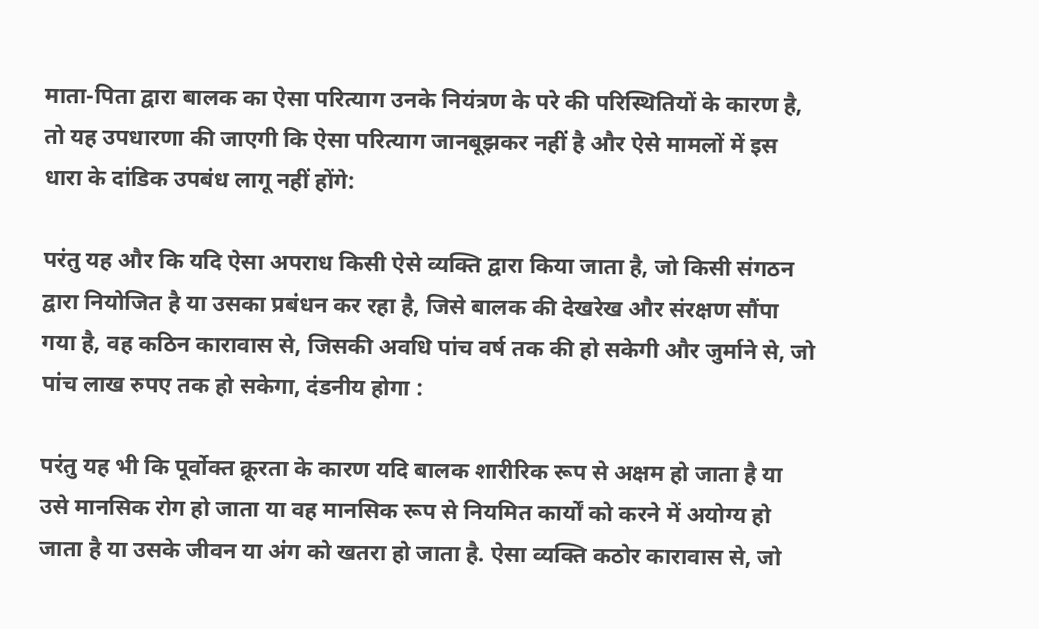माता-पिता द्वारा बालक का ऐसा परित्याग उनके नियंत्रण के परे की परिस्थितियों के कारण है, तो यह उपधारणा की जाएगी कि ऐसा परित्याग जानबूझकर नहीं है और ऐसे मामलों में इस धारा के दांडिक उपबंध लागू नहीं होंगे:

परंतु यह और कि यदि ऐसा अपराध किसी ऐसे व्यक्ति द्वारा किया जाता है, जो किसी संगठन द्वारा नियोजित है या उसका प्रबंधन कर रहा है, जिसे बालक की देखरेख और संरक्षण सौंपा गया है, वह कठिन कारावास से, जिसकी अवधि पांच वर्ष तक की हो सकेगी और जुर्माने से, जो पांच लाख रुपए तक हो सकेगा, दंडनीय होगा :

परंतु यह भी कि पूर्वोक्त क्रूरता के कारण यदि बालक शारीरिक रूप से अक्षम हो जाता है या उसे मानसिक रोग हो जाता या वह मानसिक रूप से नियमित कार्यों को करने में अयोग्य हो जाता है या उसके जीवन या अंग को खतरा हो जाता है. ऐसा व्यक्ति कठोर कारावास से, जो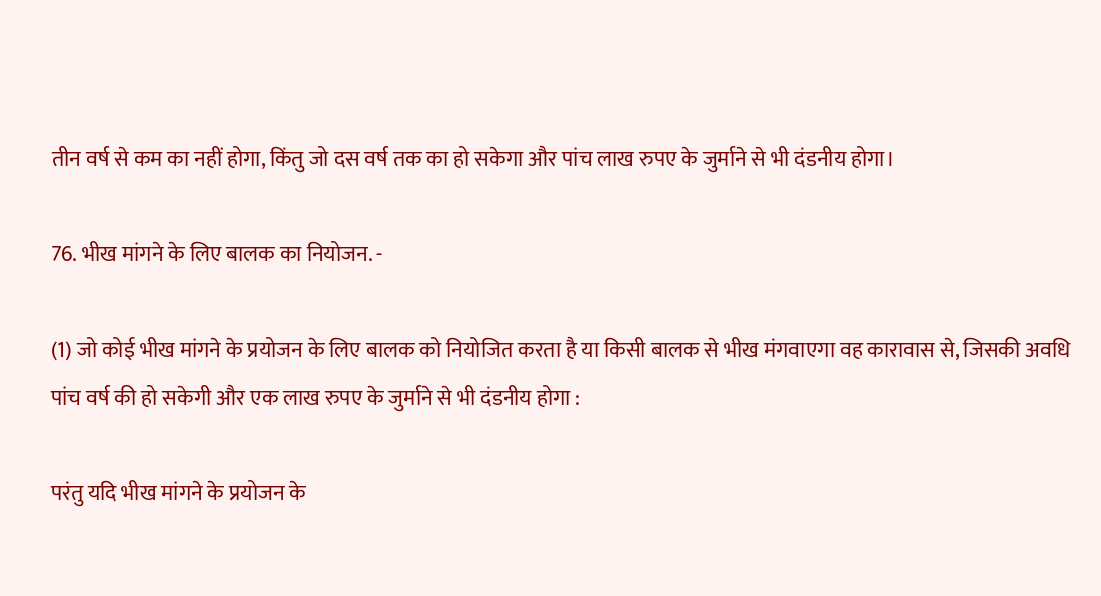तीन वर्ष से कम का नहीं होगा, किंतु जो दस वर्ष तक का हो सकेगा और पांच लाख रुपए के जुर्माने से भी दंडनीय होगा।

76. भीख मांगने के लिए बालक का नियोजन. -

(1) जो कोई भीख मांगने के प्रयोजन के लिए बालक को नियोजित करता है या किसी बालक से भीख मंगवाएगा वह कारावास से, जिसकी अवधि पांच वर्ष की हो सकेगी और एक लाख रुपए के जुर्माने से भी दंडनीय होगा :

परंतु यदि भीख मांगने के प्रयोजन के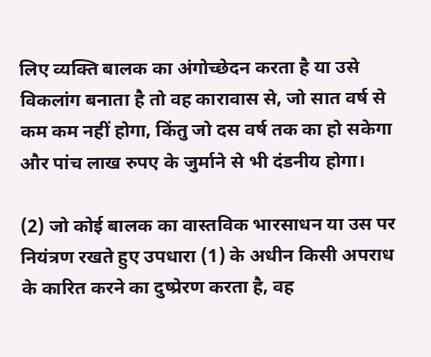लिए व्यक्ति बालक का अंगोच्छेदन करता है या उसे विकलांग बनाता है तो वह कारावास से, जो सात वर्ष से कम कम नहीं होगा, किंतु जो दस वर्ष तक का हो सकेगा और पांच लाख रुपए के जुर्माने से भी दंडनीय होगा।

(2) जो कोई बालक का वास्तविक भारसाधन या उस पर नियंत्रण रखते हुए उपधारा (1) के अधीन किसी अपराध के कारित करने का दुष्प्रेरण करता है, वह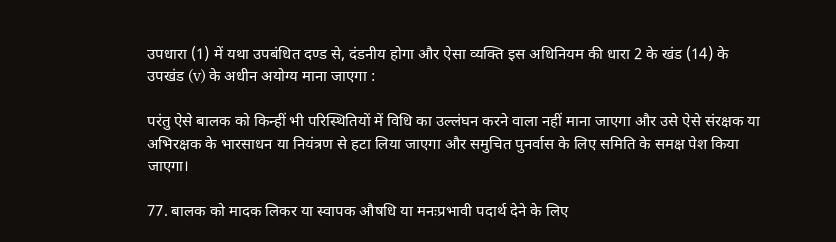उपधारा (1) में यथा उपबंधित दण्ड से, दंडनीय होगा और ऐसा व्यक्ति इस अधिनियम की धारा 2 के खंड (14) के उपखंड (v) के अधीन अयोग्य माना जाएगा :

परंतु ऐसे बालक को किन्हीं भी परिस्थितियों में विधि का उल्लंघन करने वाला नहीं माना जाएगा और उसे ऐसे संरक्षक या अभिरक्षक के भारसाधन या नियंत्रण से हटा लिया जाएगा और समुचित पुनर्वास के लिए समिति के समक्ष पेश किया जाएगा।

77. बालक को मादक लिकर या स्वापक औषधि या मनःप्रभावी पदार्थ देने के लिए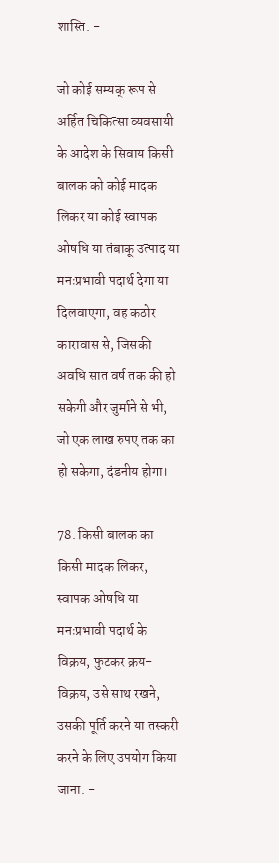शास्ति. -

जो कोई सम्यक् रूप से अर्हित चिकित्सा व्यवसायी के आदेश के सिवाय किसी बालक को कोई मादक लिकर या कोई स्वापक ओषधि या तंबाकू उत्पाद या मनःप्रभावी पदार्थ देगा या दिलवाएगा, वह कठोर कारावास से, जिसकी अवधि सात वर्ष तक की हो सकेगी और जुर्माने से भी, जो एक लाख रुपए तक का हो सकेगा, दंडनीय होगा।

78. किसी बालक का किसी मादक लिकर, स्वापक ओषधि या मनःप्रभावी पदार्थ के विक्रय, फुटकर क्रय-विक्रय, उसे साथ रखने, उसकी पूर्ति करने या तस्करी करने के लिए उपयोग किया जाना. -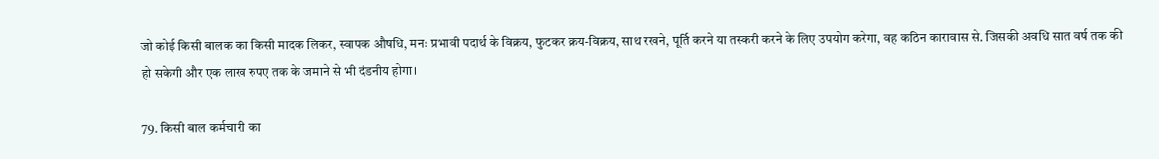जो कोई किसी बालक का किसी मादक लिकर, स्वापक औषधि, मनः प्रभावी पदार्थ के विक्रय, फुटकर क्रय-विक्रय, साथ रखने, पूर्ति करने या तस्करी करने के लिए उपयोग करेगा, वह कठिन कारावास से. जिसकी अवधि सात वर्ष तक की हो सकेगी और एक लाख रुपए तक के जमाने से भी दंडनीय होगा।

79. किसी बाल कर्मचारी का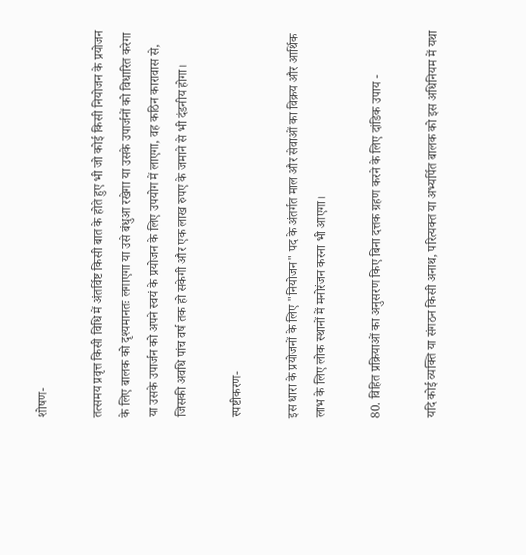शोषण-

तत्समय प्रवृत्त किसी विधि में अंतर्विष्ट किसी बात के होते हुए भी जो कोई किसी नियोजन के प्रयोजन के लिए बालक को दृश्यमानतः लगाएगा या उसे बंधुआ रखेगा या उसके उपार्जनों को विधारित करेगा या उसके उपार्जन को अपने स्वयं के प्रयोजन के लिए उपयोग में लाएगा, वह कठिन कारावास से, जिसकी अवधि पांच वर्ष तक हो सकेगी और एक लाख रुपए के जमाने से भी दंडनीय होगा।

स्पष्टीकरण-

इस धारा के प्रयोजनों के लिए "नियोजन" पद के अंतर्गत माल और सेवाओं का विक्रय और आर्थिक लाभ के लिए लोक स्थानों में मनोरंजन करना भी आएगा।

80. विहित प्रक्रियाओं का अनुसरण किए बिना दत्तक ग्रहण करने के लिए दांडिक उपाय -

यदि कोई व्यक्ति या संगठन किसी अनाथ, परित्यक्त या अभ्यर्पित बालक को इस अधिनियम में यथा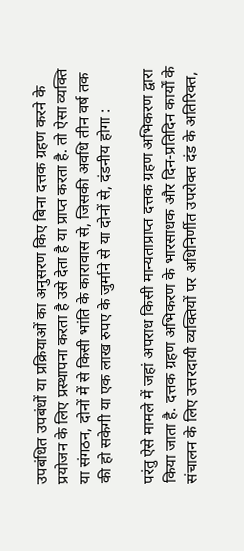उपबंधित उपबंधों या प्रक्रियाओं का अनुसरण किए बिना दत्तक ग्रहण करने के प्रयोजन के लिए प्रस्थापना करता है उसे देता है या प्राप्त करता है. तो ऐसा व्यक्ति या संगठन, दोनों में से किसी भांति के कारावास से, जिसकी अवधि तीन वर्ष तक की हो सकेगी या एक लाख रुपए के जुर्माने से या दोनों से, दंडनीय होगा :

परंतु ऐसे मामले में जहां अपराध किसी मान्यताप्राप्त दत्तक ग्रहण अभिकरण द्वारा किया जाता है. दत्तक ग्रहण अभिकरण के भारसाधक और दिन-प्रतिदिन कार्यों के संचालन के लिए उत्तरदायी व्यक्तियों पर अधिनिर्णीत उपरोक्त दंड के अतिरिक्त,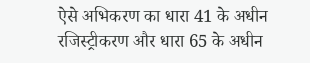ऐसे अभिकरण का धारा 41 के अधीन रजिस्ट्रीकरण और धारा 65 के अधीन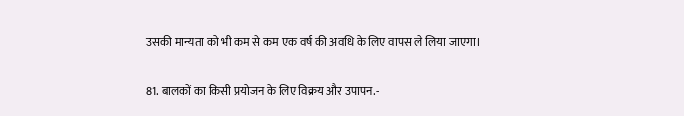उसकी मान्यता को भी कम से कम एक वर्ष की अवधि के लिए वापस ले लिया जाएगा।

81. बालकों का किसी प्रयोजन के लिए विक्रय और उपापन.-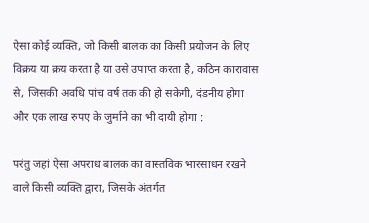ऐसा कोई व्यक्ति, जो किसी बालक का किसी प्रयोजन के लिए विक्रय या क्रय करता है या उसे उपाप्त करता है, कठिन कारावास से, जिसकी अवधि पांच वर्ष तक की हो सकेगी, दंडनीय होगा और एक लाख रुपए के जुर्माने का भी दायी होगा :

परंतु जहां ऐसा अपराध बालक का वास्तविक भारसाधन रखने वाले किसी व्यक्ति द्वारा, जिसके अंतर्गत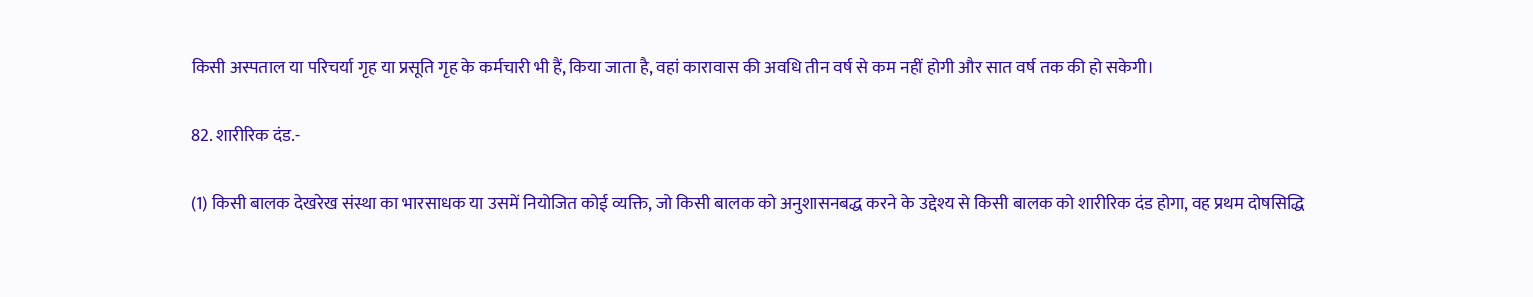किसी अस्पताल या परिचर्या गृह या प्रसूति गृह के कर्मचारी भी हैं, किया जाता है, वहां कारावास की अवधि तीन वर्ष से कम नहीं होगी और सात वर्ष तक की हो सकेगी।

82. शारीरिक दंड.-

(1) किसी बालक देखरेख संस्था का भारसाधक या उसमें नियोजित कोई व्यक्ति, जो किसी बालक को अनुशासनबद्ध करने के उद्देश्य से किसी बालक को शारीरिक दंड होगा, वह प्रथम दोषसिद्धि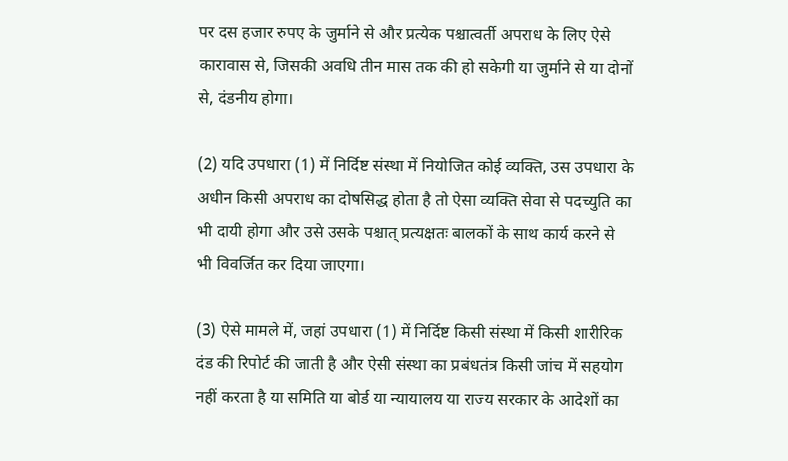पर दस हजार रुपए के जुर्माने से और प्रत्येक पश्चात्वर्ती अपराध के लिए ऐसे कारावास से, जिसकी अवधि तीन मास तक की हो सकेगी या जुर्माने से या दोनों से, दंडनीय होगा।

(2) यदि उपधारा (1) में निर्दिष्ट संस्था में नियोजित कोई व्यक्ति, उस उपधारा के अधीन किसी अपराध का दोषसिद्ध होता है तो ऐसा व्यक्ति सेवा से पदच्युति का भी दायी होगा और उसे उसके पश्चात् प्रत्यक्षतः बालकों के साथ कार्य करने से भी विवर्जित कर दिया जाएगा।

(3) ऐसे मामले में, जहां उपधारा (1) में निर्दिष्ट किसी संस्था में किसी शारीरिक दंड की रिपोर्ट की जाती है और ऐसी संस्था का प्रबंधतंत्र किसी जांच में सहयोग नहीं करता है या समिति या बोर्ड या न्यायालय या राज्य सरकार के आदेशों का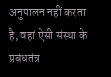अनुपालन नहीं करता है, वहां ऐसी संस्था के  प्रबंधतंत्र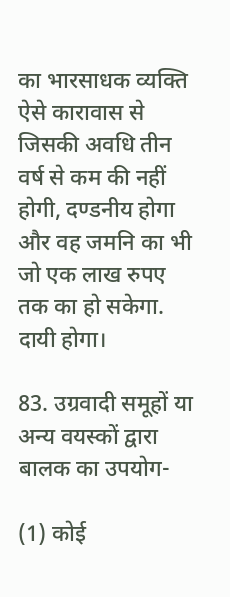का भारसाधक व्यक्ति ऐसे कारावास से जिसकी अवधि तीन वर्ष से कम की नहीं होगी, दण्डनीय होगा और वह जमनि का भी जो एक लाख रुपए तक का हो सकेगा. दायी होगा।

83. उग्रवादी समूहों या अन्य वयस्कों द्वारा बालक का उपयोग-

(1) कोई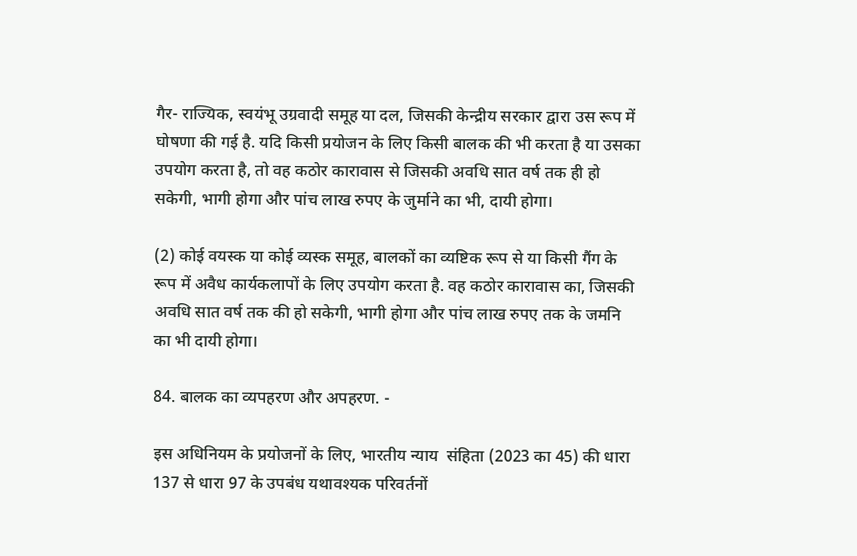गैर- राज्यिक, स्वयंभू उग्रवादी समूह या दल, जिसकी केन्द्रीय सरकार द्वारा उस रूप में घोषणा की गई है. यदि किसी प्रयोजन के लिए किसी बालक की भी करता है या उसका उपयोग करता है, तो वह कठोर कारावास से जिसकी अवधि सात वर्ष तक ही हो सकेगी, भागी होगा और पांच लाख रुपए के जुर्माने का भी, दायी होगा।

(2) कोई वयस्क या कोई व्यस्क समूह, बालकों का व्यष्टिक रूप से या किसी गैंग के रूप में अवैध कार्यकलापों के लिए उपयोग करता है. वह कठोर कारावास का, जिसकी अवधि सात वर्ष तक की हो सकेगी, भागी होगा और पांच लाख रुपए तक के जमनि का भी दायी होगा।

84. बालक का व्यपहरण और अपहरण. -

इस अधिनियम के प्रयोजनों के लिए, भारतीय न्याय  संहिता (2023 का 45) की धारा 137 से धारा 97 के उपबंध यथावश्यक परिवर्तनों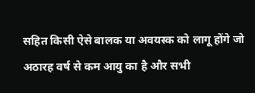सहित किसी ऐसे बालक या अवयस्क को लागू होंगे जो अठारह वर्ष से कम आयु का है और सभी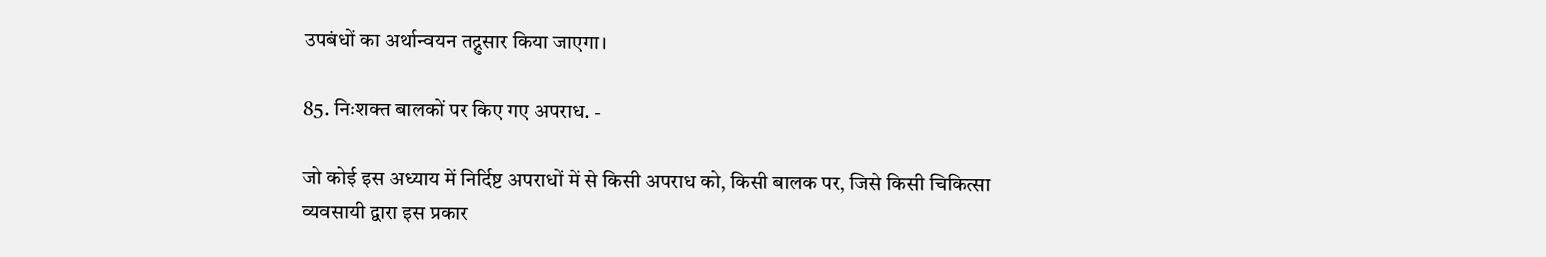उपबंधों का अर्थान्वयन तद्नुसार किया जाएगा।

85. निःशक्त बालकों पर किए गए अपराध. -

जो कोई इस अध्याय में निर्दिष्ट अपराधों में से किसी अपराध को, किसी बालक पर, जिसे किसी चिकित्सा व्यवसायी द्वारा इस प्रकार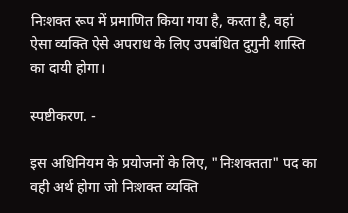निःशक्त रूप में प्रमाणित किया गया है, करता है, वहां ऐसा व्यक्ति ऐसे अपराध के लिए उपबंधित दुगुनी शास्ति का दायी होगा।

स्पष्टीकरण. -

इस अधिनियम के प्रयोजनों के लिए, "निःशक्तता" पद का वही अर्थ होगा जो निःशक्त व्यक्ति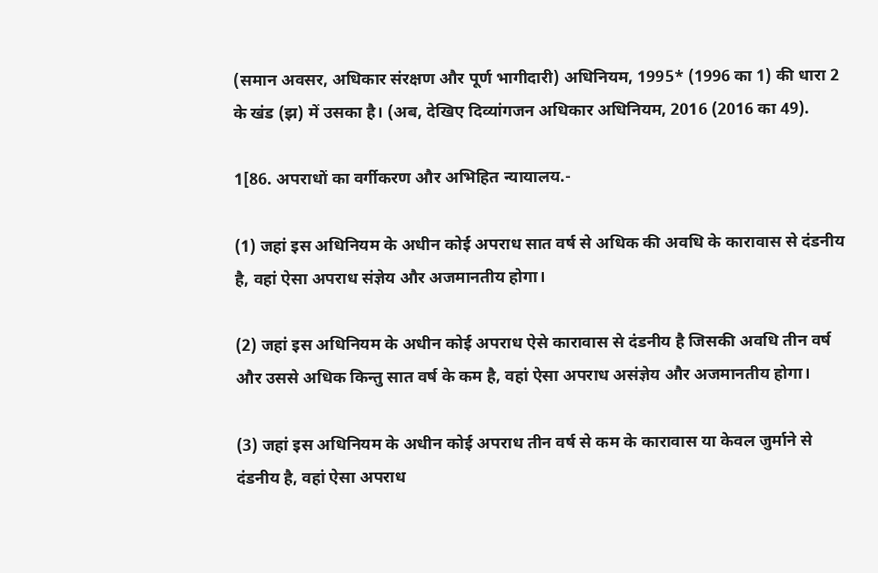(समान अवसर, अधिकार संरक्षण और पूर्ण भागीदारी) अधिनियम, 1995* (1996 का 1) की धारा 2 के खंड (झ) में उसका है। (अब, देखिए दिव्यांगजन अधिकार अधिनियम, 2016 (2016 का 49).

1[86. अपराधों का वर्गीकरण और अभिहित न्यायालय.-

(1) जहां इस अधिनियम के अधीन कोई अपराध सात वर्ष से अधिक की अवधि के कारावास से दंडनीय है, वहां ऐसा अपराध संज्ञेय और अजमानतीय होगा।

(2) जहां इस अधिनियम के अधीन कोई अपराध ऐसे कारावास से दंडनीय है जिसकी अवधि तीन वर्ष और उससे अधिक किन्तु सात वर्ष के कम है, वहां ऐसा अपराध असंज्ञेय और अजमानतीय होगा।

(3) जहां इस अधिनियम के अधीन कोई अपराध तीन वर्ष से कम के कारावास या केवल जुर्माने से दंडनीय है, वहां ऐसा अपराध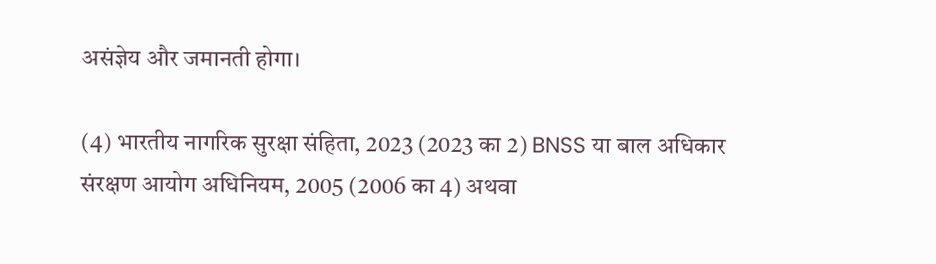असंज्ञेय और जमानती होगा।

(4) भारतीय नागरिक सुरक्षा संहिता, 2023 (2023 का 2) BNSS या बाल अधिकार संरक्षण आयोग अधिनियम, 2005 (2006 का 4) अथवा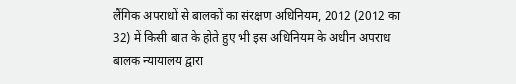लैंगिक अपराधों से बालकों का संरक्षण अधिनियम, 2012 (2012 का 32) में किसी बात के होते हुए भी इस अधिनियम के अधीन अपराध बालक न्यायालय द्वारा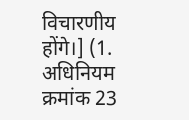विचारणीय होंगे।] (1. अधिनियम क्रमांक 23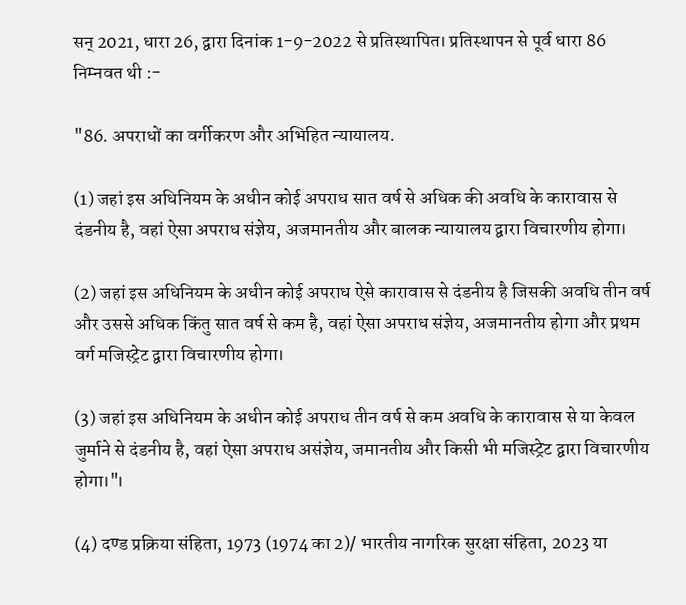सन् 2021, धारा 26, द्वारा दिनांक 1-9-2022 से प्रतिस्थापित। प्रतिस्थापन से पूर्व धारा 86 निम्नवत थी :-

"86. अपराधों का वर्गीकरण और अभिहित न्यायालय.

(1) जहां इस अधिनियम के अधीन कोई अपराध सात वर्ष से अधिक की अवधि के कारावास से दंडनीय है, वहां ऐसा अपराध संज्ञेय, अजमानतीय और बालक न्यायालय द्वारा विचारणीय होगा।

(2) जहां इस अधिनियम के अधीन कोई अपराध ऐसे कारावास से दंडनीय है जिसकी अवधि तीन वर्ष और उससे अधिक किंतु सात वर्ष से कम है, वहां ऐसा अपराध संज्ञेय, अजमानतीय होगा और प्रथम वर्ग मजिस्ट्रेट द्वारा विचारणीय होगा।

(3) जहां इस अधिनियम के अधीन कोई अपराध तीन वर्ष से कम अवधि के कारावास से या केवल जुर्माने से दंडनीय है, वहां ऐसा अपराध असंज्ञेय, जमानतीय और किसी भी मजिस्ट्रेट द्वारा विचारणीय होगा।"।

(4) दण्ड प्रक्रिया संहिता, 1973 (1974 का 2)/ भारतीय नागरिक सुरक्षा संहिता, 2023 या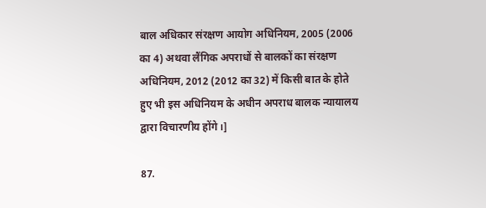बाल अधिकार संरक्षण आयोग अधिनियम, 2005 (2006 का 4) अथवा लैंगिक अपराधों से बालकों का संरक्षण अधिनियम, 2012 (2012 का 32) में किसी बात के होते हुए भी इस अधिनियम के अधीन अपराध बालक न्यायालय द्वारा विचारणीय होंगे।]

87.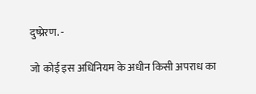दुष्प्रेरण. -

जो कोई इस अधिनियम के अधीन किसी अपराध का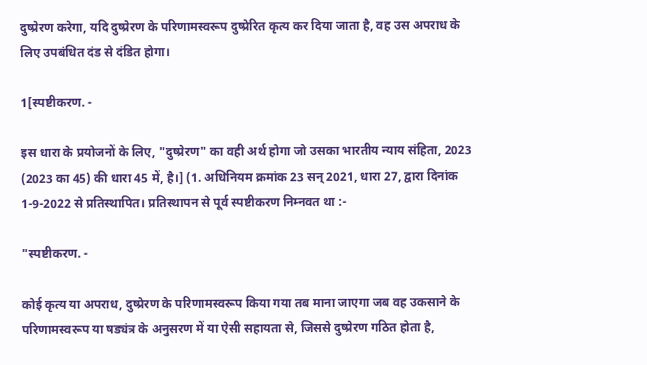दुष्प्रेरण करेगा, यदि दुष्प्रेरण के परिणामस्वरूप दुष्प्रेरित कृत्य कर दिया जाता है, वह उस अपराध के लिए उपबंधित दंड से दंडित होगा।

1[स्पष्टीकरण. -

इस धारा के प्रयोजनों के लिए, "दुष्प्रेरण" का वही अर्थ होगा जो उसका भारतीय न्याय संहिता, 2023 (2023 का 45) की धारा 45 में, है।] (1. अधिनियम क्रमांक 23 सन् 2021, धारा 27, द्वारा दिनांक 1-9-2022 से प्रतिस्थापित। प्रतिस्थापन से पूर्व स्पष्टीकरण निम्नवत था :-

"स्पष्टीकरण. -

कोई कृत्य या अपराध, दुष्प्रेरण के परिणामस्वरूप किया गया तब माना जाएगा जब वह उकसाने के परिणामस्वरूप या षड्यंत्र के अनुसरण में या ऐसी सहायता से, जिससे दुष्प्रेरण गठित होता है,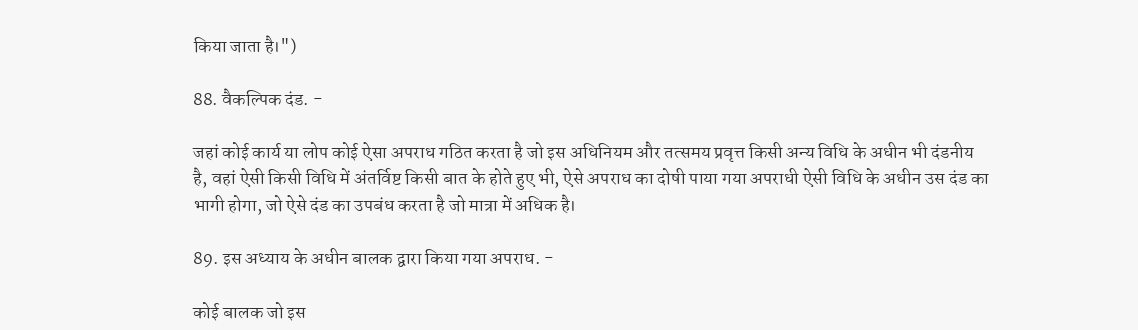किया जाता है।")

88. वैकल्पिक दंड. -

जहां कोई कार्य या लोप कोई ऐसा अपराध गठित करता है जो इस अधिनियम और तत्समय प्रवृत्त किसी अन्य विधि के अधीन भी दंडनीय है, वहां ऐसी किसी विधि में अंतर्विष्ट किसी बात के होते हुए भी, ऐसे अपराध का दोषी पाया गया अपराधी ऐसी विधि के अधीन उस दंड का भागी होगा, जो ऐसे दंड का उपबंध करता है जो मात्रा में अधिक है।

89. इस अध्याय के अधीन बालक द्वारा किया गया अपराध. -

कोई बालक जो इस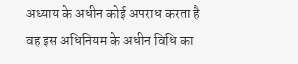अध्याय के अधीन कोई अपराध करता है वह इस अधिनियम के अधीन विधि का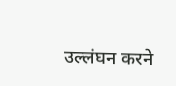उल्लंघन करने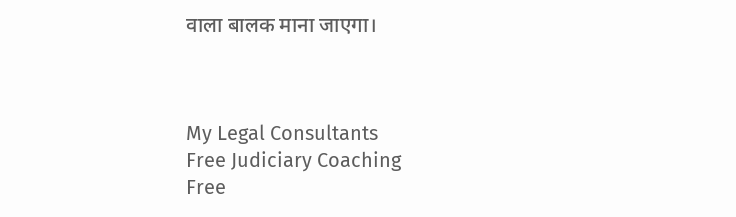वाला बालक माना जाएगा।



My Legal Consultants
Free Judiciary Coaching
Free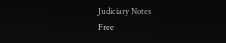Judiciary Notes
Free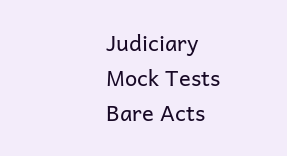Judiciary Mock Tests
Bare Acts